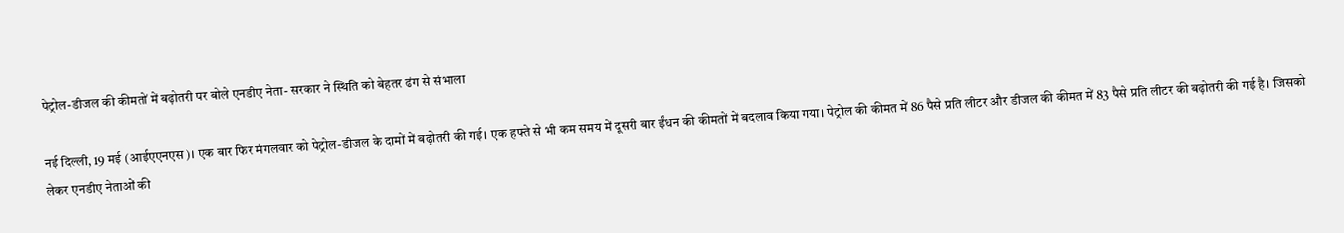पेट्रोल-डीजल की कीमतों में बढ़ोतरी पर बोले एनडीए नेता- सरकार ने स्थिति को बेहतर ढंग से संभाला

नई दिल्ली, 19 मई (आईएएनएस)। एक बार फिर मंगलवार को पेट्रोल-डीजल के दामों में बढ़ोतरी की गई। एक हफ्ते से भी कम समय में दूसरी बार ईंधन की कीमतों में बदलाव किया गया। पेट्रोल की कीमत में 86 पैसे प्रति लीटर और डीजल की कीमत में 83 पैसे प्रति लीटर की बढ़ोतरी की गई है। जिसको लेकर एनडीए नेताओं की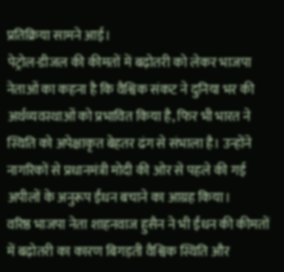प्रतिक्रिया सामने आई।
पेट्रोल-डीजल की कीमतों में बढ़ोतरी को लेकर भाजपा नेताओं का कहना है कि वैश्विक संकट ने दुनिया भर की अर्थव्यवस्थाओं को प्रभावित किया है, फिर भी भारत ने स्थिति को अपेक्षाकृत बेहतर ढंग से संभाला है। उन्होंने नागरिकों से प्रधानमंत्री मोदी की ओर से पहले की गई अपीलों के अनुरूप ईंधन बचाने का आग्रह किया।
वरिष्ठ भाजपा नेता शाहनवाज हुसैन ने भी ईंधन की कीमतों में बढ़ोतरी का कारण बिगड़ती वैश्विक स्थिति और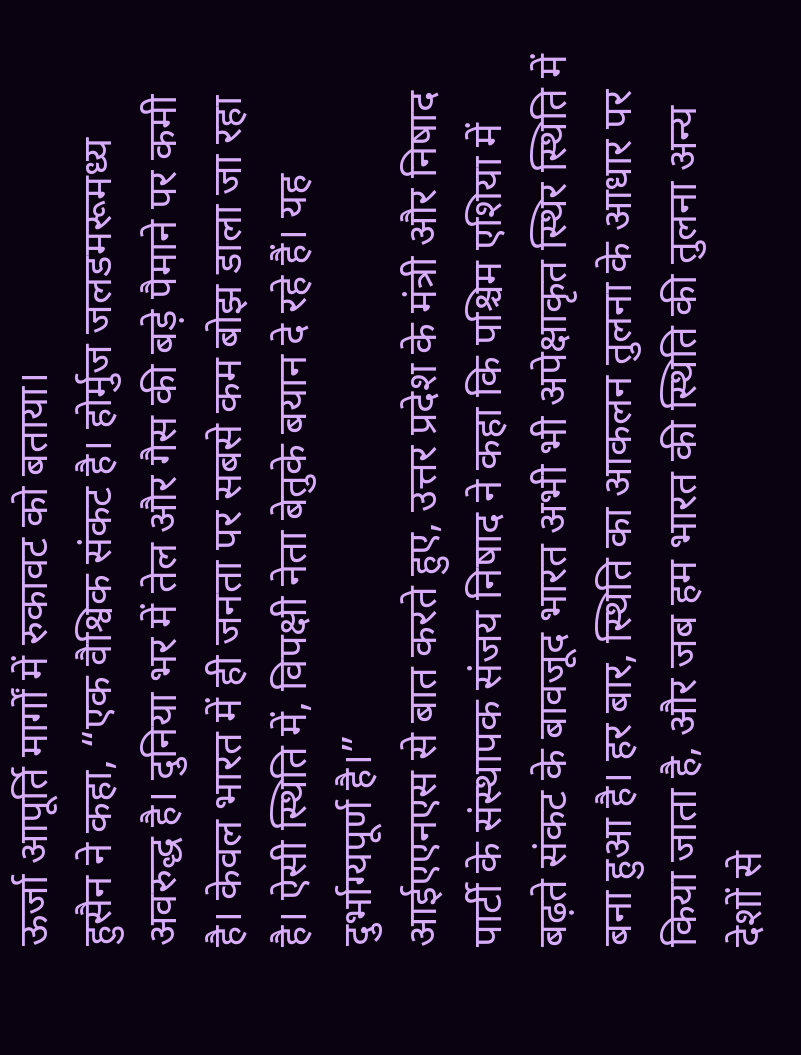ऊर्जा आपूर्ति मार्गों में रुकावट को बताया।
हुसैन ने कहा, “एक वैश्विक संकट है। होर्मुज जलडमरूमध्य अवरुद्ध है। दुनिया भर में तेल और गैस की बड़े पैमाने पर कमी है। केवल भारत में ही जनता पर सबसे कम बोझ डाला जा रहा है। ऐसी स्थिति में, विपक्षी नेता बेतुके बयान दे रहे हैं। यह दुर्भाग्यपूर्ण है।”
आईएएनएस से बात करते हुए, उत्तर प्रदेश के मंत्री और निषाद पार्टी के संस्थापक संजय निषाद ने कहा कि पश्चिम एशिया में बढ़ते संकट के बावजूद भारत अभी भी अपेक्षाकृत स्थिर स्थिति में बना हुआ है। हर बार, स्थिति का आकलन तुलना के आधार पर किया जाता है, और जब हम भारत की स्थिति की तुलना अन्य देशों से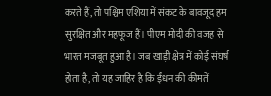करते हैं, तो पश्चिम एशिया में संकट के बावजूद हम सुरक्षित और महफूज हैं। पीएम मोदी की वजह से भारत मजबूत हुआ है। जब खाड़ी क्षेत्र में कोई संघर्ष होता है, तो यह जाहिर है कि ईंधन की कीमतें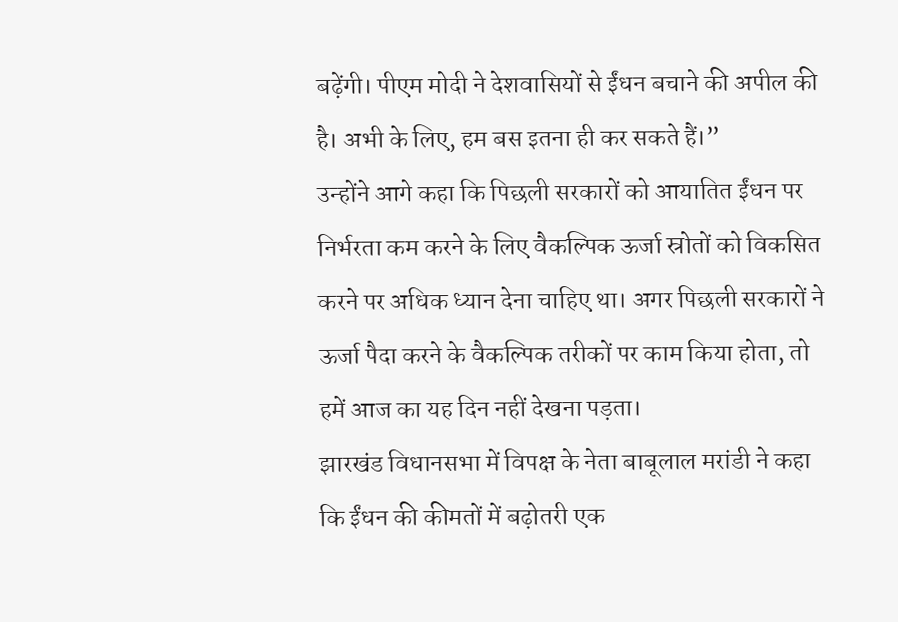बढ़ेंगी। पीएम मोदी ने देशवासियों से ईंधन बचाने की अपील की है। अभी के लिए, हम बस इतना ही कर सकते हैं।”
उन्होंने आगे कहा कि पिछली सरकारों को आयातित ईंधन पर निर्भरता कम करने के लिए वैकल्पिक ऊर्जा स्रोतों को विकसित करने पर अधिक ध्यान देना चाहिए था। अगर पिछली सरकारों ने ऊर्जा पैदा करने के वैकल्पिक तरीकों पर काम किया होता, तो हमें आज का यह दिन नहीं देखना पड़ता।
झारखंड विधानसभा में विपक्ष के नेता बाबूलाल मरांडी ने कहा कि ईंधन की कीमतों में बढ़ोतरी एक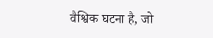वैश्विक घटना है, जो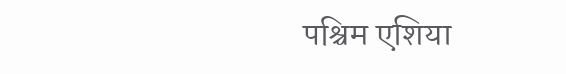पश्चिम एशिया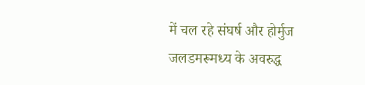में चल रहे संघर्ष और होर्मुज जलडमरूमध्य के अवरुद्ध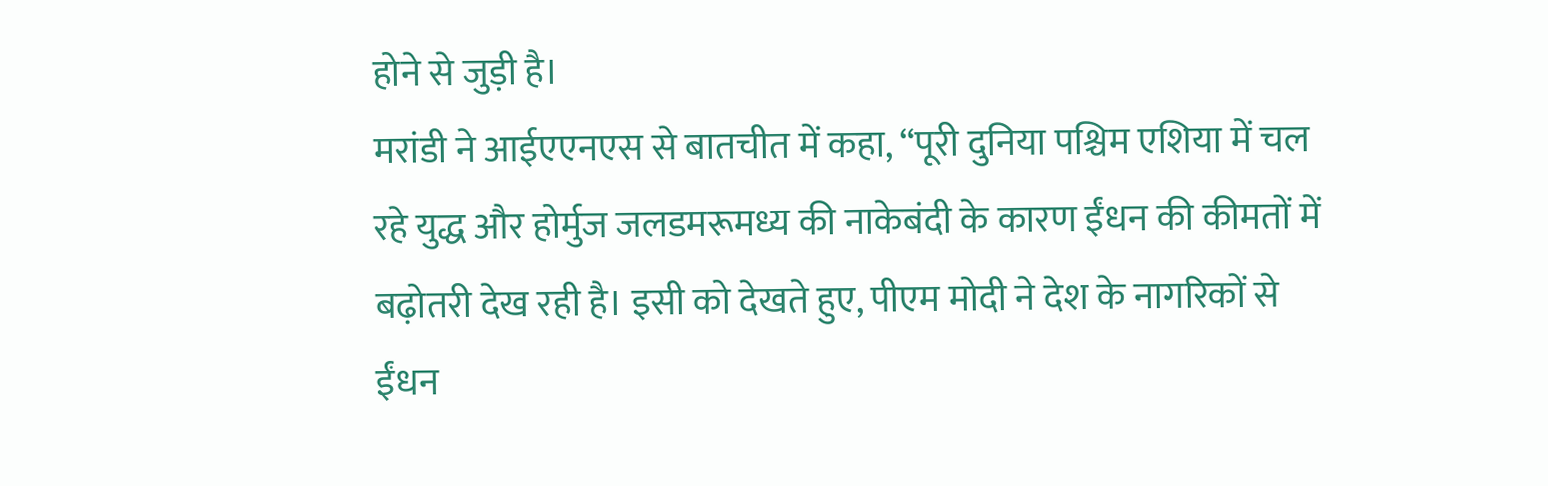होने से जुड़ी है।
मरांडी ने आईएएनएस से बातचीत में कहा, “पूरी दुनिया पश्चिम एशिया में चल रहे युद्ध और होर्मुज जलडमरूमध्य की नाकेबंदी के कारण ईंधन की कीमतों में बढ़ोतरी देख रही है। इसी को देखते हुए, पीएम मोदी ने देश के नागरिकों से ईंधन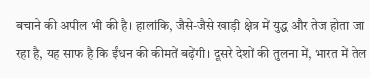बचाने की अपील भी की है। हालांकि, जैसे-जैसे खाड़ी क्षेत्र में युद्ध और तेज होता जा रहा है, यह साफ है कि ईंधन की कीमतें बढ़ेंगी। दूसरे देशों की तुलना में, भारत में तेल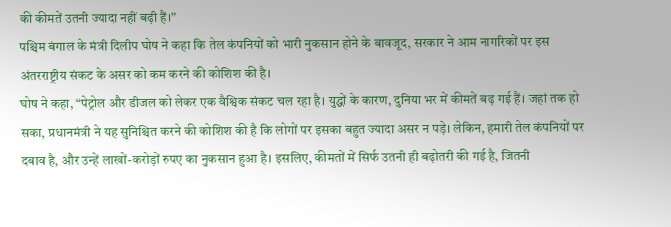की कीमतें उतनी ज्यादा नहीं बढ़ी हैं।”
पश्चिम बंगाल के मंत्री दिलीप घोष ने कहा कि तेल कंपनियों को भारी नुकसान होने के बावजूद, सरकार ने आम नागरिकों पर इस अंतरराष्ट्रीय संकट के असर को कम करने की कोशिश की है।
घोष ने कहा, “पेट्रोल और डीजल को लेकर एक वैश्विक संकट चल रहा है। युद्धों के कारण, दुनिया भर में कीमतें बढ़ गई हैं। जहां तक हो सका, प्रधानमंत्री ने यह सुनिश्चित करने की कोशिश की है कि लोगों पर इसका बहुत ज्यादा असर न पड़े। लेकिन, हमारी तेल कंपनियों पर दबाव है, और उन्हें लाखों-करोड़ों रुपए का नुकसान हुआ है। इसलिए, कीमतों में सिर्फ उतनी ही बढ़ोतरी की गई है, जितनी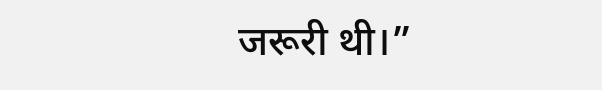जरूरी थी।”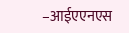–आईएएनएस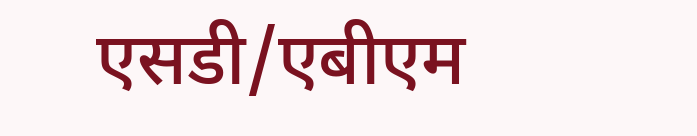एसडी/एबीएम